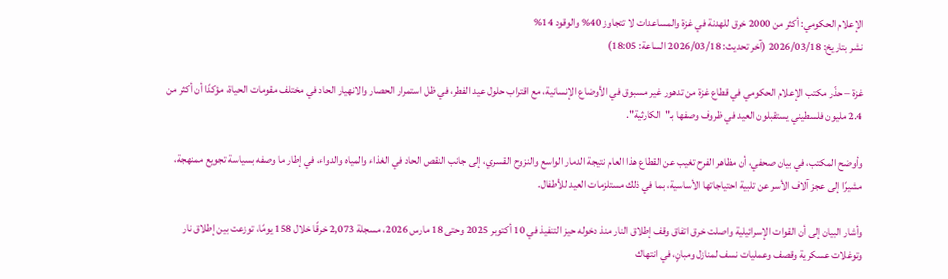الإعلام الحكومي: أكثر من 2000 خرق للهدنة في غزة والمساعدات لا تتجاوز 40% والوقود 14%
نشر بتاريخ: 2026/03/18 (آخر تحديث: 2026/03/18 الساعة: 18:05)

غزة – حذّر مكتب الإعلام الحكومي في قطاع غزة من تدهور غير مسبوق في الأوضاع الإنسانية، مع اقتراب حلول عيد الفطر، في ظل استمرار الحصار والانهيار الحاد في مختلف مقومات الحياة، مؤكدًا أن أكثر من 2.4 مليون فلسطيني يستقبلون العيد في ظروف وصفها بـ"الكارثية".

وأوضح المكتب، في بيان صحفي، أن مظاهر الفرح تغيب عن القطاع هذا العام نتيجة الدمار الواسع والنزوح القسري، إلى جانب النقص الحاد في الغذاء والمياه والدواء، في إطار ما وصفه بسياسة تجويع ممنهجة، مشيرًا إلى عجز آلاف الأسر عن تلبية احتياجاتها الأساسية، بما في ذلك مستلزمات العيد للأطفال.

وأشار البيان إلى أن القوات الإسرائيلية واصلت خرق اتفاق وقف إطلاق النار منذ دخوله حيز التنفيذ في 10 أكتوبر 2025 وحتى 18 مارس 2026، مسجلة 2,073 خرقًا خلال 158 يومًا، توزعت بين إطلاق نار وتوغلات عسكرية وقصف وعمليات نسف لمنازل ومبانٍ، في انتهاك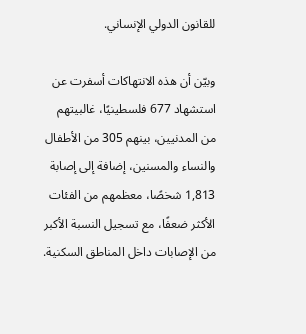للقانون الدولي الإنساني.

وبيّن أن هذه الانتهاكات أسفرت عن استشهاد 677 فلسطينيًا، غالبيتهم من المدنيين، بينهم 305 من الأطفال والنساء والمسنين، إضافة إلى إصابة 1,813 شخصًا، معظمهم من الفئات الأكثر ضعفًا، مع تسجيل النسبة الأكبر من الإصابات داخل المناطق السكنية.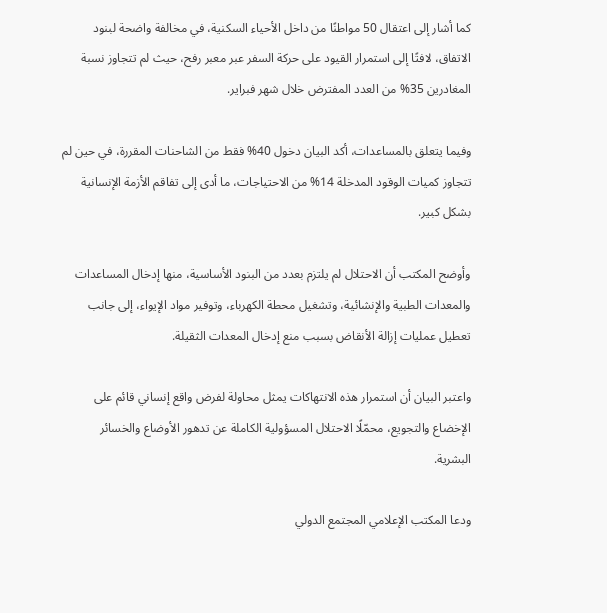كما أشار إلى اعتقال 50 مواطنًا من داخل الأحياء السكنية، في مخالفة واضحة لبنود الاتفاق، لافتًا إلى استمرار القيود على حركة السفر عبر معبر رفح، حيث لم تتجاوز نسبة المغادرين 35% من العدد المفترض خلال شهر فبراير.

وفيما يتعلق بالمساعدات، أكد البيان دخول 40% فقط من الشاحنات المقررة، في حين لم تتجاوز كميات الوقود المدخلة 14% من الاحتياجات، ما أدى إلى تفاقم الأزمة الإنسانية بشكل كبير.

وأوضح المكتب أن الاحتلال لم يلتزم بعدد من البنود الأساسية، منها إدخال المساعدات والمعدات الطبية والإنشائية، وتشغيل محطة الكهرباء، وتوفير مواد الإيواء، إلى جانب تعطيل عمليات إزالة الأنقاض بسبب منع إدخال المعدات الثقيلة.

واعتبر البيان أن استمرار هذه الانتهاكات يمثل محاولة لفرض واقع إنساني قائم على الإخضاع والتجويع، محمّلًا الاحتلال المسؤولية الكاملة عن تدهور الأوضاع والخسائر البشرية.

ودعا المكتب الإعلامي المجتمع الدولي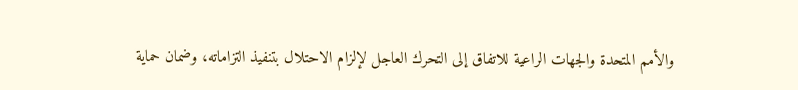والأمم المتحدة والجهات الراعية للاتفاق إلى التحرك العاجل لإلزام الاحتلال بتنفيذ التزاماته، وضمان حماية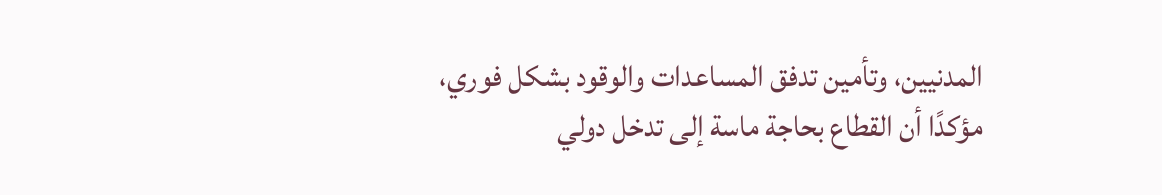المدنيين، وتأمين تدفق المساعدات والوقود بشكل فوري، مؤكدًا أن القطاع بحاجة ماسة إلى تدخل دولي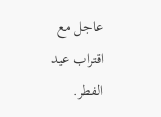عاجل مع اقتراب عيد الفطر.